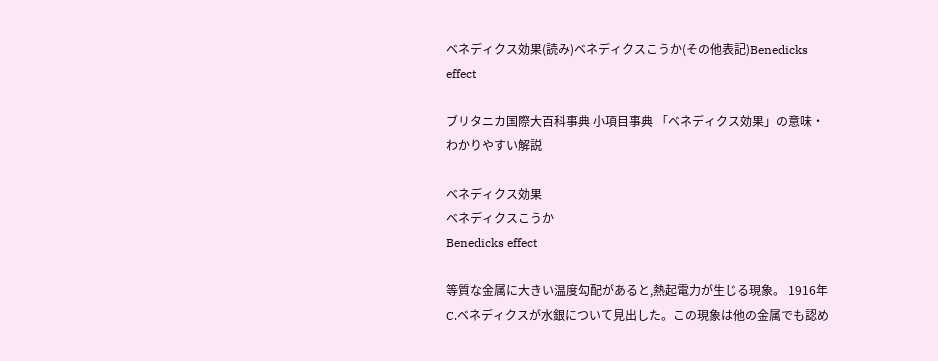ベネディクス効果(読み)ベネディクスこうか(その他表記)Benedicks effect

ブリタニカ国際大百科事典 小項目事典 「ベネディクス効果」の意味・わかりやすい解説

ベネディクス効果
ベネディクスこうか
Benedicks effect

等質な金属に大きい温度勾配があると,熱起電力が生じる現象。 1916年 C.ベネディクスが水銀について見出した。この現象は他の金属でも認め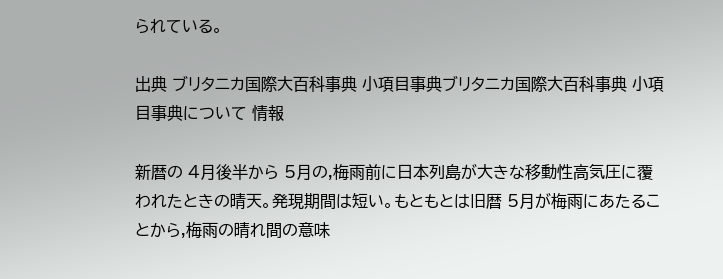られている。

出典 ブリタニカ国際大百科事典 小項目事典ブリタニカ国際大百科事典 小項目事典について 情報

新暦の 4月後半から 5月の,梅雨前に日本列島が大きな移動性高気圧に覆われたときの晴天。発現期間は短い。もともとは旧暦 5月が梅雨にあたることから,梅雨の晴れ間の意味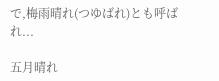で,梅雨晴れ(つゆばれ)とも呼ばれ...

五月晴れ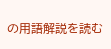の用語解説を読む